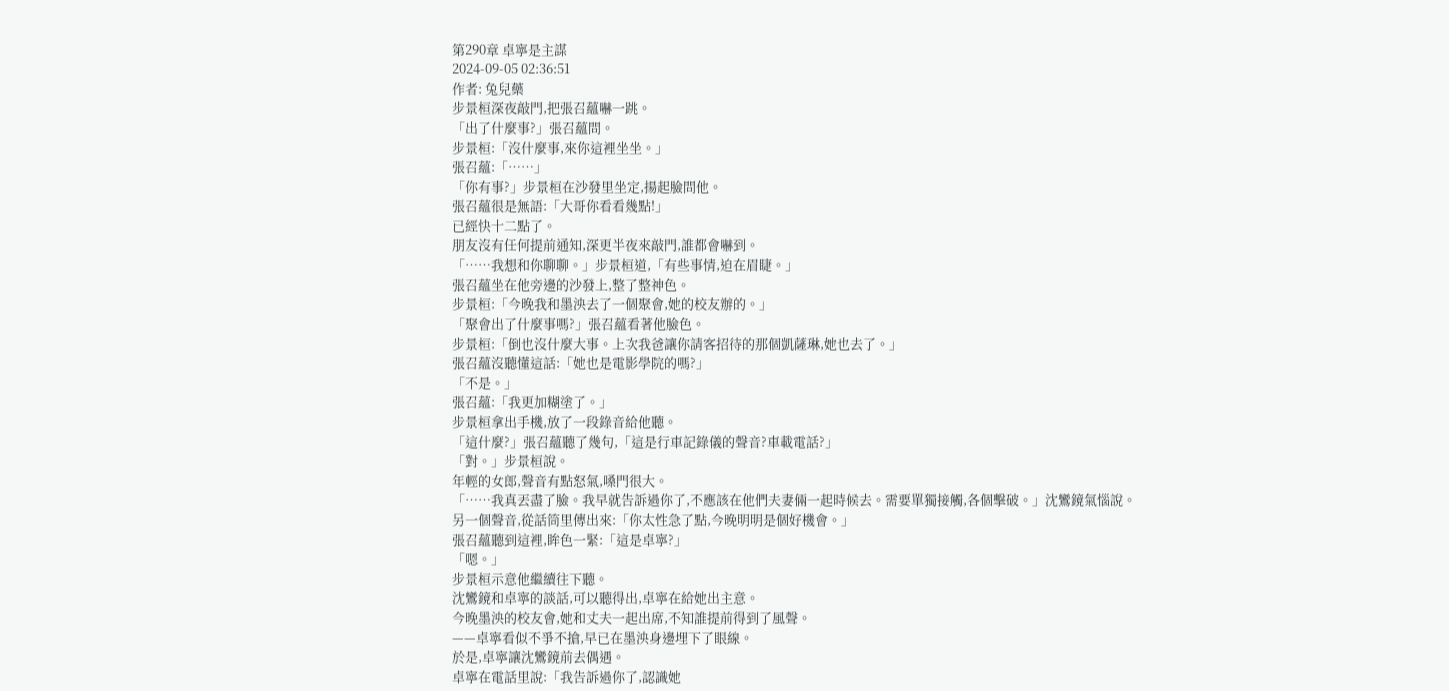第290章 卓寧是主謀
2024-09-05 02:36:51
作者: 兔兒藥
步景桓深夜敲門,把張召蘊嚇一跳。
「出了什麼事?」張召蘊問。
步景桓:「沒什麼事,來你這裡坐坐。」
張召蘊:「……」
「你有事?」步景桓在沙發里坐定,揚起臉問他。
張召蘊很是無語:「大哥你看看幾點!」
已經快十二點了。
朋友沒有任何提前通知,深更半夜來敲門,誰都會嚇到。
「……我想和你聊聊。」步景桓道,「有些事情,迫在眉睫。」
張召蘊坐在他旁邊的沙發上,整了整神色。
步景桓:「今晚我和墨泱去了一個聚會,她的校友辦的。」
「聚會出了什麼事嗎?」張召蘊看著他臉色。
步景桓:「倒也沒什麼大事。上次我爸讓你請客招待的那個凱薩琳,她也去了。」
張召蘊沒聽懂這話:「她也是電影學院的嗎?」
「不是。」
張召蘊:「我更加糊塗了。」
步景桓拿出手機,放了一段錄音給他聽。
「這什麼?」張召蘊聽了幾句,「這是行車記錄儀的聲音?車載電話?」
「對。」步景桓說。
年輕的女郎,聲音有點怒氣,嗓門很大。
「……我真丟盡了臉。我早就告訴過你了,不應該在他們夫妻倆一起時候去。需要單獨接觸,各個擊破。」沈鸞鏡氣惱說。
另一個聲音,從話筒里傳出來:「你太性急了點,今晚明明是個好機會。」
張召蘊聽到這裡,眸色一緊:「這是卓寧?」
「嗯。」
步景桓示意他繼續往下聽。
沈鸞鏡和卓寧的談話,可以聽得出,卓寧在給她出主意。
今晚墨泱的校友會,她和丈夫一起出席,不知誰提前得到了風聲。
——卓寧看似不爭不搶,早已在墨泱身邊埋下了眼線。
於是,卓寧讓沈鸞鏡前去偶遇。
卓寧在電話里說:「我告訴過你了,認識她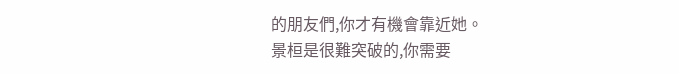的朋友們,你才有機會靠近她。
景桓是很難突破的,你需要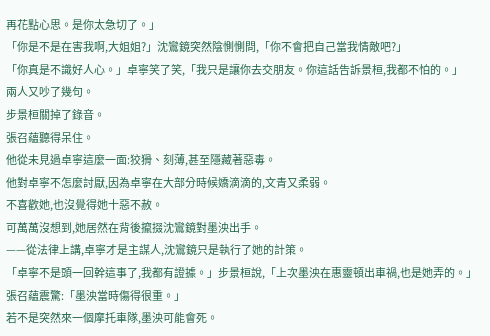再花點心思。是你太急切了。」
「你是不是在害我啊,大姐姐?」沈鸞鏡突然陰惻惻問,「你不會把自己當我情敵吧?」
「你真是不識好人心。」卓寧笑了笑,「我只是讓你去交朋友。你這話告訴景桓,我都不怕的。」
兩人又吵了幾句。
步景桓關掉了錄音。
張召蘊聽得呆住。
他從未見過卓寧這麼一面:狡猾、刻薄,甚至隱藏著惡毒。
他對卓寧不怎麼討厭,因為卓寧在大部分時候嬌滴滴的,文青又柔弱。
不喜歡她,也沒覺得她十惡不赦。
可萬萬沒想到,她居然在背後攛掇沈鸞鏡對墨泱出手。
——從法律上講,卓寧才是主謀人,沈鸞鏡只是執行了她的計策。
「卓寧不是頭一回幹這事了,我都有證據。」步景桓說,「上次墨泱在惠靈頓出車禍,也是她弄的。」
張召蘊震驚:「墨泱當時傷得很重。」
若不是突然來一個摩托車隊,墨泱可能會死。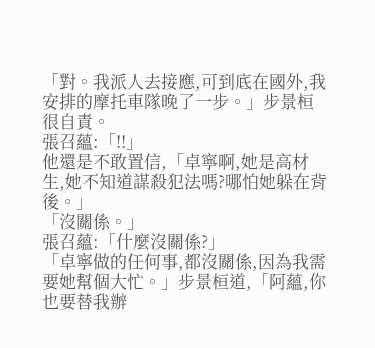「對。我派人去接應,可到底在國外,我安排的摩托車隊晚了一步。」步景桓很自責。
張召蘊:「!!」
他還是不敢置信,「卓寧啊,她是高材生,她不知道謀殺犯法嗎?哪怕她躲在背後。」
「沒關係。」
張召蘊:「什麼沒關係?」
「卓寧做的任何事,都沒關係,因為我需要她幫個大忙。」步景桓道,「阿蘊,你也要替我辦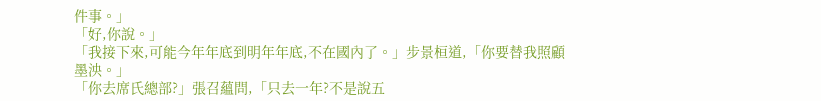件事。」
「好,你說。」
「我接下來,可能今年年底到明年年底,不在國內了。」步景桓道,「你要替我照顧墨泱。」
「你去席氏總部?」張召蘊問,「只去一年?不是說五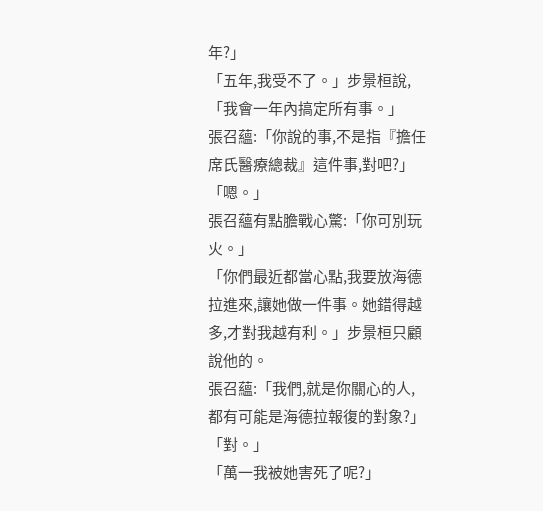年?」
「五年,我受不了。」步景桓說,「我會一年內搞定所有事。」
張召蘊:「你說的事,不是指『擔任席氏醫療總裁』這件事,對吧?」
「嗯。」
張召蘊有點膽戰心驚:「你可別玩火。」
「你們最近都當心點,我要放海德拉進來,讓她做一件事。她錯得越多,才對我越有利。」步景桓只顧說他的。
張召蘊:「我們,就是你關心的人,都有可能是海德拉報復的對象?」
「對。」
「萬一我被她害死了呢?」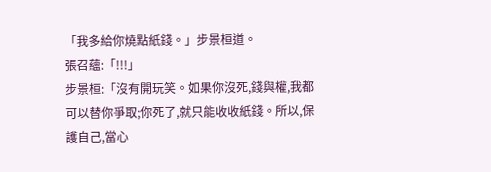「我多給你燒點紙錢。」步景桓道。
張召蘊:「!!!」
步景桓:「沒有開玩笑。如果你沒死,錢與權,我都可以替你爭取;你死了,就只能收收紙錢。所以,保護自己,當心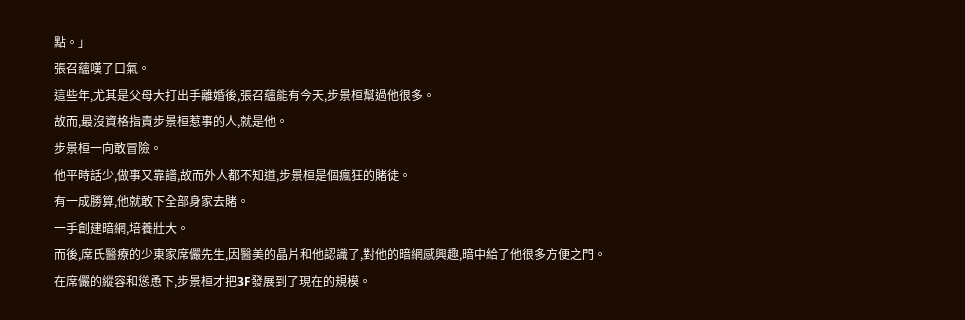點。」
張召蘊嘆了口氣。
這些年,尤其是父母大打出手離婚後,張召蘊能有今天,步景桓幫過他很多。
故而,最沒資格指責步景桓惹事的人,就是他。
步景桓一向敢冒險。
他平時話少,做事又靠譜,故而外人都不知道,步景桓是個瘋狂的賭徒。
有一成勝算,他就敢下全部身家去賭。
一手創建暗網,培養壯大。
而後,席氏醫療的少東家席儼先生,因醫美的晶片和他認識了,對他的暗網感興趣,暗中給了他很多方便之門。
在席儼的縱容和慫恿下,步景桓才把3F發展到了現在的規模。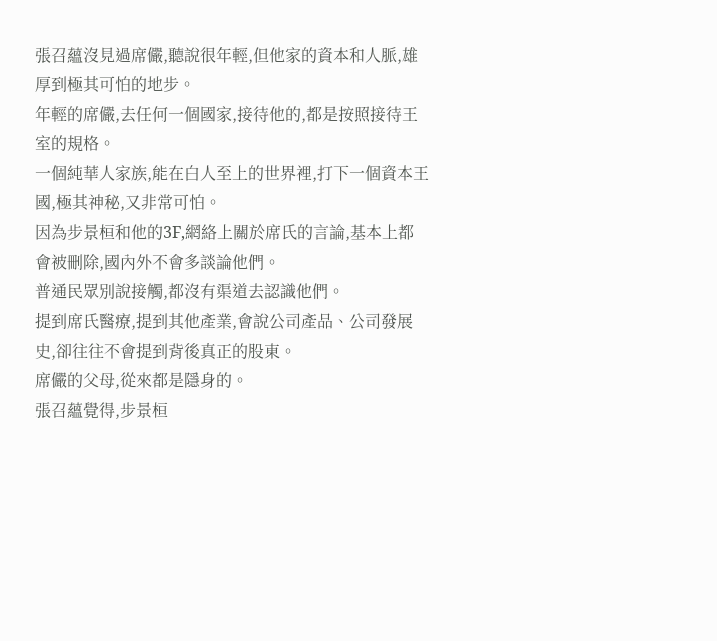張召蘊沒見過席儼,聽說很年輕,但他家的資本和人脈,雄厚到極其可怕的地步。
年輕的席儼,去任何一個國家,接待他的,都是按照接待王室的規格。
一個純華人家族,能在白人至上的世界裡,打下一個資本王國,極其神秘,又非常可怕。
因為步景桓和他的3F,網絡上關於席氏的言論,基本上都會被刪除,國內外不會多談論他們。
普通民眾別說接觸,都沒有渠道去認識他們。
提到席氏醫療,提到其他產業,會說公司產品、公司發展史,卻往往不會提到背後真正的股東。
席儼的父母,從來都是隱身的。
張召蘊覺得,步景桓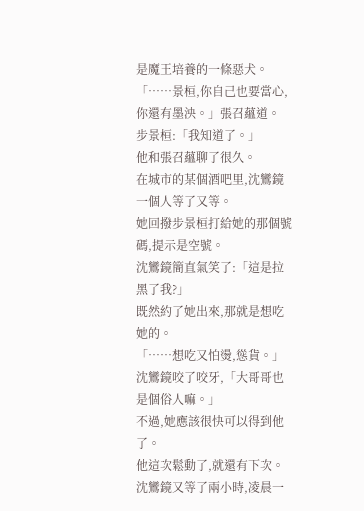是魔王培養的一條惡犬。
「……景桓,你自己也要當心,你還有墨泱。」張召蘊道。
步景桓:「我知道了。」
他和張召蘊聊了很久。
在城市的某個酒吧里,沈鸞鏡一個人等了又等。
她回撥步景桓打給她的那個號碼,提示是空號。
沈鸞鏡簡直氣笑了:「這是拉黑了我?」
既然約了她出來,那就是想吃她的。
「……想吃又怕燙,慫貨。」沈鸞鏡咬了咬牙,「大哥哥也是個俗人嘛。」
不過,她應該很快可以得到他了。
他這次鬆動了,就還有下次。
沈鸞鏡又等了兩小時,凌晨一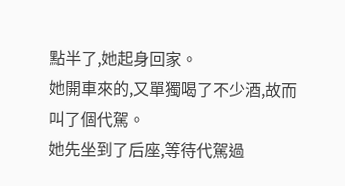點半了,她起身回家。
她開車來的,又單獨喝了不少酒,故而叫了個代駕。
她先坐到了后座,等待代駕過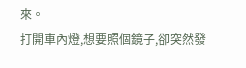來。
打開車內燈,想要照個鏡子,卻突然發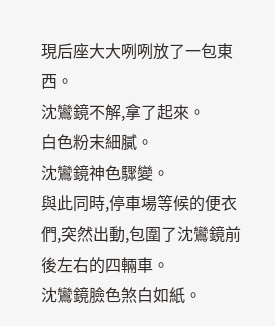現后座大大咧咧放了一包東西。
沈鸞鏡不解,拿了起來。
白色粉末細膩。
沈鸞鏡神色驟變。
與此同時,停車場等候的便衣們,突然出動,包圍了沈鸞鏡前後左右的四輛車。
沈鸞鏡臉色煞白如紙。